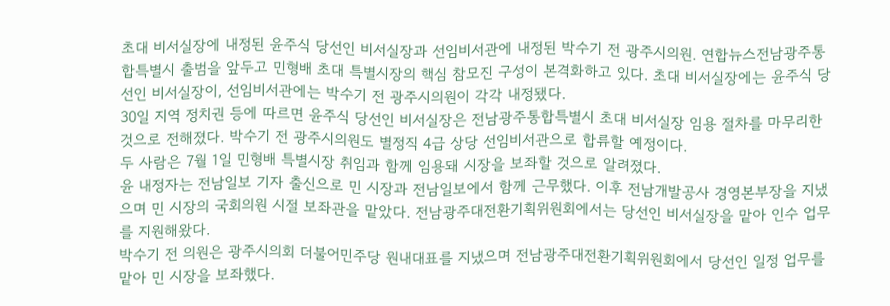초대 비서실장에 내정된 윤주식 당선인 비서실장과 선임비서관에 내정된 박수기 전 광주시의원. 연합뉴스전남광주통합특별시 출범을 앞두고 민형배 초대 특별시장의 핵심 참모진 구성이 본격화하고 있다. 초대 비서실장에는 윤주식 당선인 비서실장이, 선임비서관에는 박수기 전 광주시의원이 각각 내정됐다.
30일 지역 정치권 등에 따르면 윤주식 당선인 비서실장은 전남광주통합특별시 초대 비서실장 임용 절차를 마무리한 것으로 전해졌다. 박수기 전 광주시의원도 별정직 4급 상당 선임비서관으로 합류할 예정이다.
두 사람은 7월 1일 민형배 특별시장 취임과 함께 임용돼 시장을 보좌할 것으로 알려졌다.
윤 내정자는 전남일보 기자 출신으로 민 시장과 전남일보에서 함께 근무했다. 이후 전남개발공사 경영본부장을 지냈으며 민 시장의 국회의원 시절 보좌관을 맡았다. 전남광주대전환기획위원회에서는 당선인 비서실장을 맡아 인수 업무를 지원해왔다.
박수기 전 의원은 광주시의회 더불어민주당 원내대표를 지냈으며 전남광주대전환기획위원회에서 당선인 일정 업무를 맡아 민 시장을 보좌했다.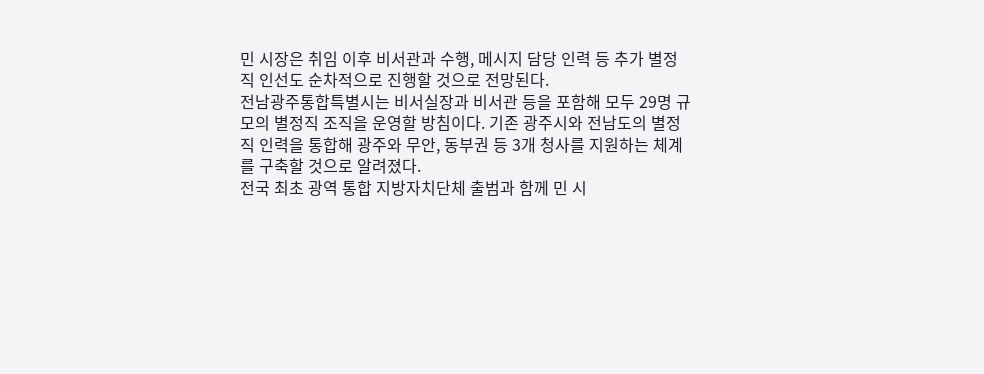민 시장은 취임 이후 비서관과 수행, 메시지 담당 인력 등 추가 별정직 인선도 순차적으로 진행할 것으로 전망된다.
전남광주통합특별시는 비서실장과 비서관 등을 포함해 모두 29명 규모의 별정직 조직을 운영할 방침이다. 기존 광주시와 전남도의 별정직 인력을 통합해 광주와 무안, 동부권 등 3개 청사를 지원하는 체계를 구축할 것으로 알려졌다.
전국 최초 광역 통합 지방자치단체 출범과 함께 민 시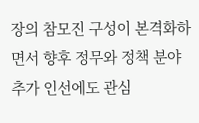장의 참모진 구성이 본격화하면서 향후 정무와 정책 분야 추가 인선에도 관심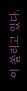이 쏠리고 있다.